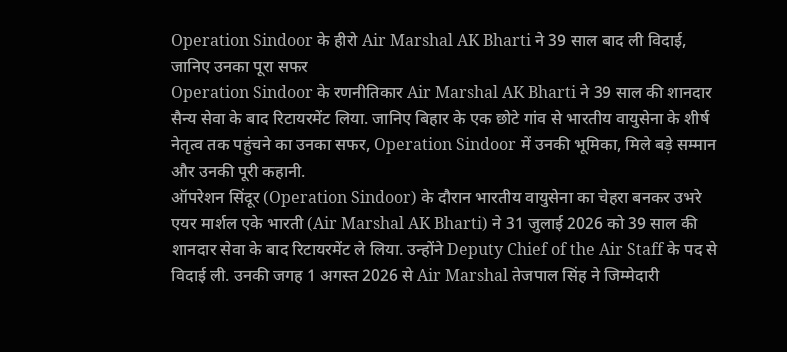Operation Sindoor के हीरो Air Marshal AK Bharti ने 39 साल बाद ली विदाई, जानिए उनका पूरा सफर
Operation Sindoor के रणनीतिकार Air Marshal AK Bharti ने 39 साल की शानदार सैन्य सेवा के बाद रिटायरमेंट लिया. जानिए बिहार के एक छोटे गांव से भारतीय वायुसेना के शीर्ष नेतृत्व तक पहुंचने का उनका सफर, Operation Sindoor में उनकी भूमिका, मिले बड़े सम्मान और उनकी पूरी कहानी.
ऑपरेशन सिंदूर (Operation Sindoor) के दौरान भारतीय वायुसेना का चेहरा बनकर उभरे एयर मार्शल एके भारती (Air Marshal AK Bharti) ने 31 जुलाई 2026 को 39 साल की शानदार सेवा के बाद रिटायरमेंट ले लिया. उन्होंने Deputy Chief of the Air Staff के पद से विदाई ली. उनकी जगह 1 अगस्त 2026 से Air Marshal तेजपाल सिंह ने जिम्मेदारी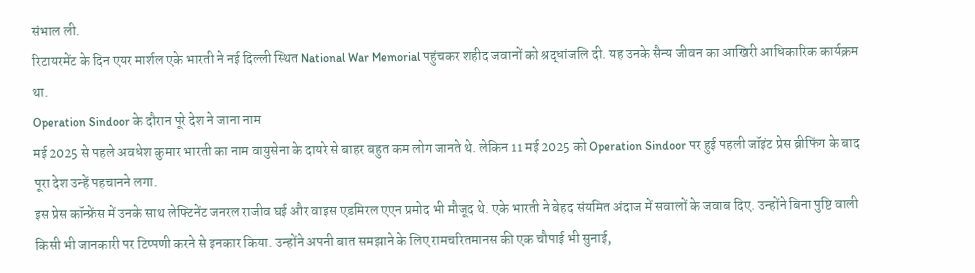संभाल ली.
रिटायरमेंट के दिन एयर मार्शल एके भारती ने नई दिल्ली स्थित National War Memorial पहुंचकर शहीद जवानों को श्रद्धांजलि दी. यह उनके सैन्य जीवन का आखिरी आधिकारिक कार्यक्रम था.
Operation Sindoor के दौरान पूरे देश ने जाना नाम
मई 2025 से पहले अवधेश कुमार भारती का नाम वायुसेना के दायरे से बाहर बहुत कम लोग जानते थे. लेकिन 11 मई 2025 को Operation Sindoor पर हुई पहली जॉइंट प्रेस ब्रीफिंग के बाद पूरा देश उन्हें पहचानने लगा.
इस प्रेस कॉन्फ्रेंस में उनके साथ लेफ्टिनेंट जनरल राजीव घई और वाइस एडमिरल एएन प्रमोद भी मौजूद थे. एके भारती ने बेहद संयमित अंदाज में सवालों के जवाब दिए. उन्होंने बिना पुष्टि वाली किसी भी जानकारी पर टिप्पणी करने से इनकार किया. उन्होंने अपनी बात समझाने के लिए रामचरितमानस की एक चौपाई भी सुनाई,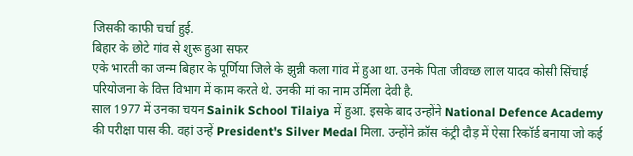जिसकी काफी चर्चा हुई.
बिहार के छोटे गांव से शुरू हुआ सफर
एके भारती का जन्म बिहार के पूर्णिया जिले के झुन्नी कला गांव में हुआ था. उनके पिता जीवच्छ लाल यादव कोसी सिंचाई परियोजना के वित्त विभाग में काम करते थे. उनकी मां का नाम उर्मिला देवी है.
साल 1977 में उनका चयन Sainik School Tilaiya में हुआ. इसके बाद उन्होंने National Defence Academy की परीक्षा पास की. वहां उन्हें President's Silver Medal मिला. उन्होंने क्रॉस कंट्री दौड़ में ऐसा रिकॉर्ड बनाया जो कई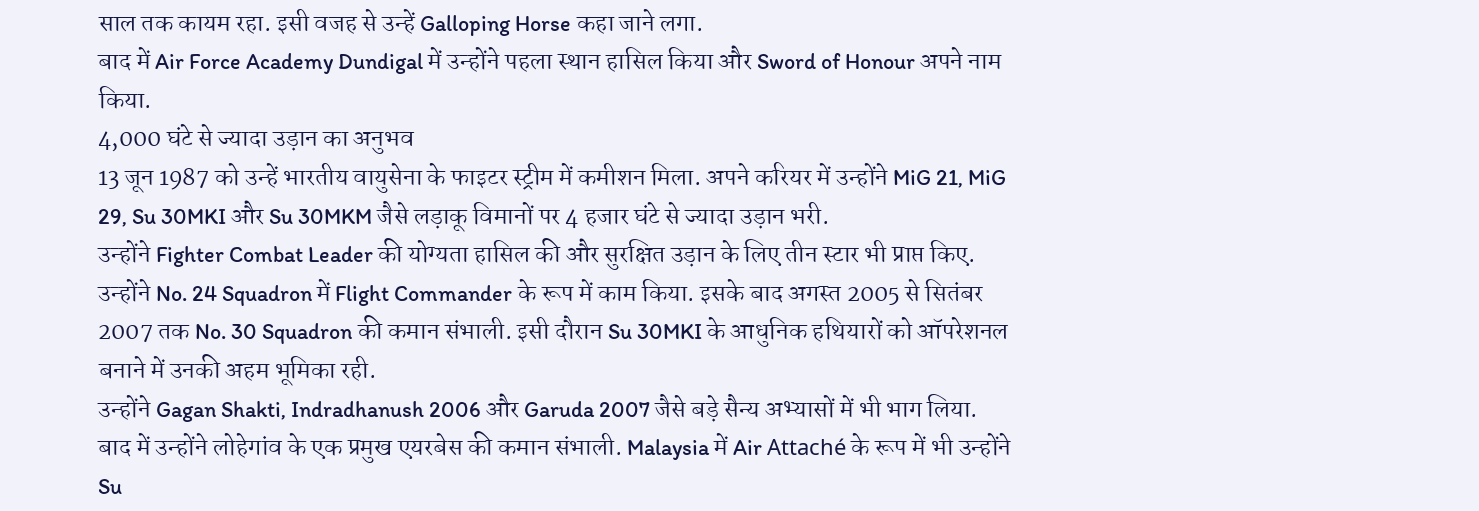साल तक कायम रहा. इसी वजह से उन्हें Galloping Horse कहा जाने लगा.
बाद में Air Force Academy Dundigal में उन्होंने पहला स्थान हासिल किया और Sword of Honour अपने नाम किया.
4,000 घंटे से ज्यादा उड़ान का अनुभव
13 जून 1987 को उन्हें भारतीय वायुसेना के फाइटर स्ट्रीम में कमीशन मिला. अपने करियर में उन्होंने MiG 21, MiG 29, Su 30MKI और Su 30MKM जैसे लड़ाकू विमानों पर 4 हजार घंटे से ज्यादा उड़ान भरी.
उन्होंने Fighter Combat Leader की योग्यता हासिल की और सुरक्षित उड़ान के लिए तीन स्टार भी प्राप्त किए.
उन्होंने No. 24 Squadron में Flight Commander के रूप में काम किया. इसके बाद अगस्त 2005 से सितंबर 2007 तक No. 30 Squadron की कमान संभाली. इसी दौरान Su 30MKI के आधुनिक हथियारों को ऑपरेशनल बनाने में उनकी अहम भूमिका रही.
उन्होंने Gagan Shakti, Indradhanush 2006 और Garuda 2007 जैसे बड़े सैन्य अभ्यासों में भी भाग लिया. बाद में उन्होंने लोहेगांव के एक प्रमुख एयरबेस की कमान संभाली. Malaysia में Air Attaché के रूप में भी उन्होंने Su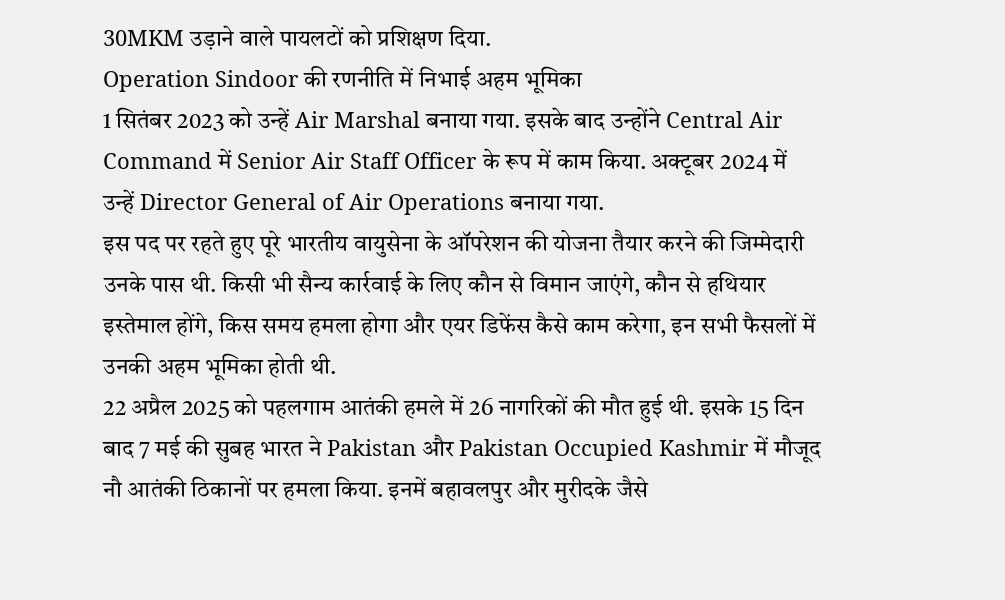30MKM उड़ाने वाले पायलटों को प्रशिक्षण दिया.
Operation Sindoor की रणनीति में निभाई अहम भूमिका
1 सितंबर 2023 को उन्हें Air Marshal बनाया गया. इसके बाद उन्होंने Central Air Command में Senior Air Staff Officer के रूप में काम किया. अक्टूबर 2024 में उन्हें Director General of Air Operations बनाया गया.
इस पद पर रहते हुए पूरे भारतीय वायुसेना के ऑपरेशन की योजना तैयार करने की जिम्मेदारी उनके पास थी. किसी भी सैन्य कार्रवाई के लिए कौन से विमान जाएंगे, कौन से हथियार इस्तेमाल होंगे, किस समय हमला होगा और एयर डिफेंस कैसे काम करेगा, इन सभी फैसलों में उनकी अहम भूमिका होती थी.
22 अप्रैल 2025 को पहलगाम आतंकी हमले में 26 नागरिकों की मौत हुई थी. इसके 15 दिन बाद 7 मई की सुबह भारत ने Pakistan और Pakistan Occupied Kashmir में मौजूद नौ आतंकी ठिकानों पर हमला किया. इनमें बहावलपुर और मुरीदके जैसे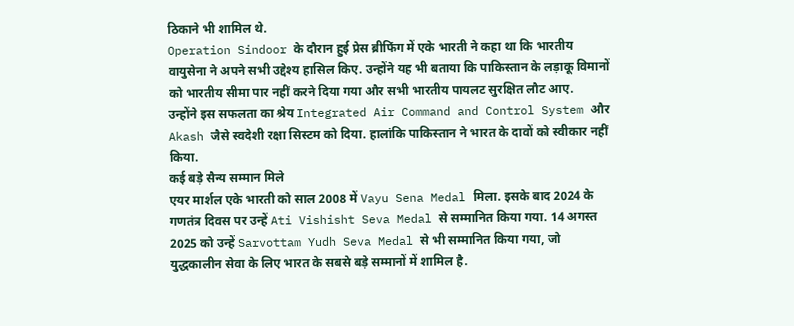ठिकाने भी शामिल थे.
Operation Sindoor के दौरान हुई प्रेस ब्रीफिंग में एके भारती ने कहा था कि भारतीय वायुसेना ने अपने सभी उद्देश्य हासिल किए. उन्होंने यह भी बताया कि पाकिस्तान के लड़ाकू विमानों को भारतीय सीमा पार नहीं करने दिया गया और सभी भारतीय पायलट सुरक्षित लौट आए.
उन्होंने इस सफलता का श्रेय Integrated Air Command and Control System और Akash जैसे स्वदेशी रक्षा सिस्टम को दिया. हालांकि पाकिस्तान ने भारत के दावों को स्वीकार नहीं किया.
कई बड़े सैन्य सम्मान मिले
एयर मार्शल एके भारती को साल 2008 में Vayu Sena Medal मिला. इसके बाद 2024 के गणतंत्र दिवस पर उन्हें Ati Vishisht Seva Medal से सम्मानित किया गया. 14 अगस्त 2025 को उन्हें Sarvottam Yudh Seva Medal से भी सम्मानित किया गया, जो युद्धकालीन सेवा के लिए भारत के सबसे बड़े सम्मानों में शामिल है.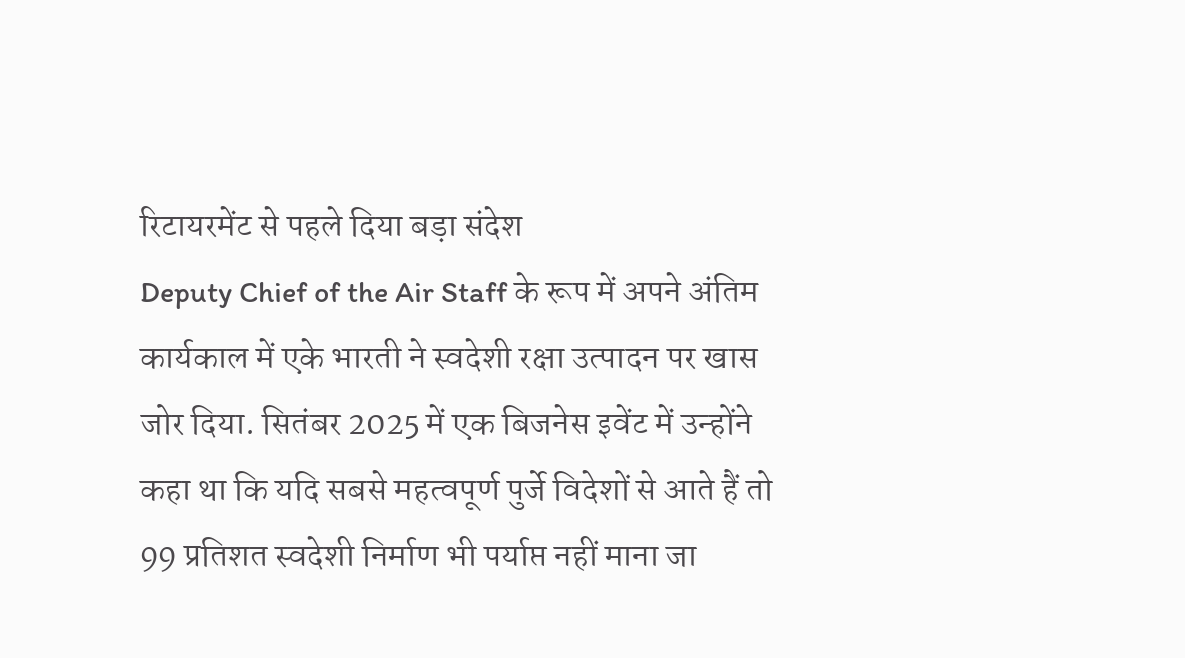रिटायरमेंट से पहले दिया बड़ा संदेश
Deputy Chief of the Air Staff के रूप में अपने अंतिम कार्यकाल में एके भारती ने स्वदेशी रक्षा उत्पादन पर खास जोर दिया. सितंबर 2025 में एक बिजनेस इवेंट में उन्होंने कहा था कि यदि सबसे महत्वपूर्ण पुर्जे विदेशों से आते हैं तो 99 प्रतिशत स्वदेशी निर्माण भी पर्याप्त नहीं माना जा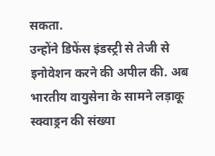सकता.
उन्होंने डिफेंस इंडस्ट्री से तेजी से इनोवेशन करने की अपील की. अब भारतीय वायुसेना के सामने लड़ाकू स्क्वाड्रन की संख्या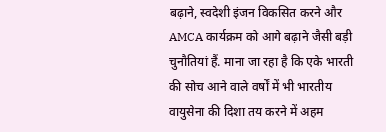बढ़ाने, स्वदेशी इंजन विकसित करने और AMCA कार्यक्रम को आगे बढ़ाने जैसी बड़ी चुनौतियां हैं. माना जा रहा है कि एके भारती की सोच आने वाले वर्षों में भी भारतीय वायुसेना की दिशा तय करने में अहम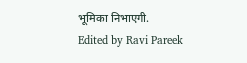भूमिका निभाएगी.
Edited by Ravi Pareek